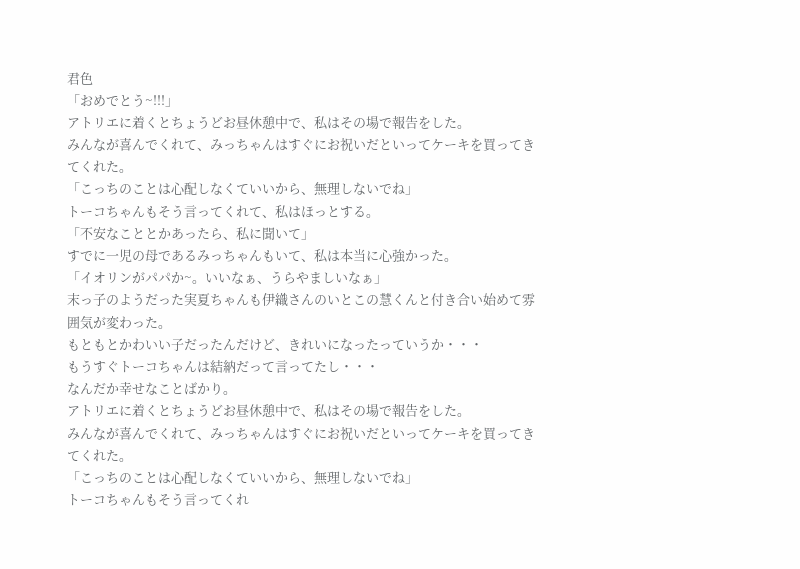君色
「おめでとう~!!!」
アトリエに着くとちょうどお昼休憩中で、私はその場で報告をした。
みんなが喜んでくれて、みっちゃんはすぐにお祝いだといってケーキを買ってきてくれた。
「こっちのことは心配しなくていいから、無理しないでね」
トーコちゃんもそう言ってくれて、私はほっとする。
「不安なこととかあったら、私に聞いて」
すでに一児の母であるみっちゃんもいて、私は本当に心強かった。
「イオリンがパパか~。いいなぁ、うらやましいなぁ」
末っ子のようだった実夏ちゃんも伊織さんのいとこの慧くんと付き合い始めて雰囲気が変わった。
もともとかわいい子だったんだけど、きれいになったっていうか・・・
もうすぐトーコちゃんは結納だって言ってたし・・・
なんだか幸せなことばかり。
アトリエに着くとちょうどお昼休憩中で、私はその場で報告をした。
みんなが喜んでくれて、みっちゃんはすぐにお祝いだといってケーキを買ってきてくれた。
「こっちのことは心配しなくていいから、無理しないでね」
トーコちゃんもそう言ってくれ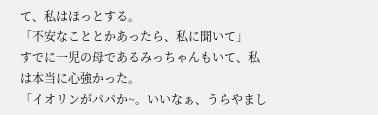て、私はほっとする。
「不安なこととかあったら、私に聞いて」
すでに一児の母であるみっちゃんもいて、私は本当に心強かった。
「イオリンがパパか~。いいなぁ、うらやまし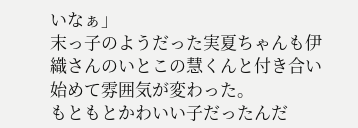いなぁ」
末っ子のようだった実夏ちゃんも伊織さんのいとこの慧くんと付き合い始めて雰囲気が変わった。
もともとかわいい子だったんだ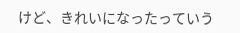けど、きれいになったっていう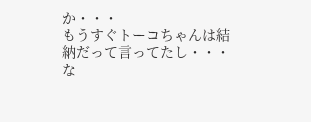か・・・
もうすぐトーコちゃんは結納だって言ってたし・・・
な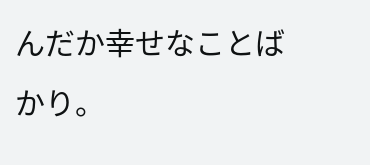んだか幸せなことばかり。